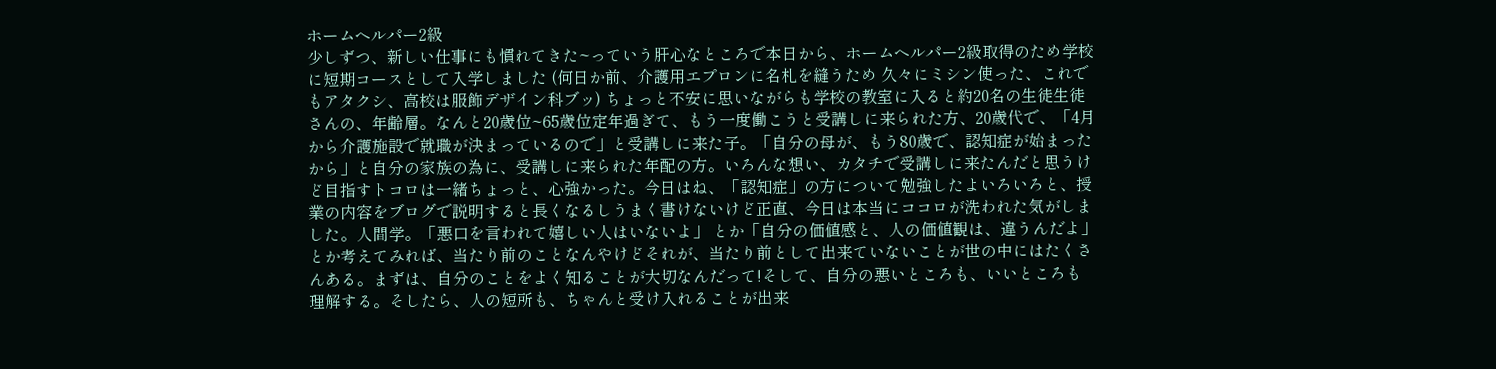ホームヘルパー2級
少しずつ、新しい仕事にも慣れてきた~っていう肝心なところで本日から、ホームヘルパー2級取得のため学校に短期コースとして入学しました (何日か前、介護用エプロンに名札を縫うため 久々にミシン使った、これでもアタクシ、高校は服飾デザイン科ブッ) ちょっと不安に思いながらも学校の教室に入ると約20名の生徒生徒さんの、年齢層。なんと20歳位~65歳位定年過ぎて、もう一度働こうと受講しに来られた方、20歳代で、「4月から介護施設で就職が決まっているので」と受講しに来た子。「自分の母が、もう80歳で、認知症が始まったから」と自分の家族の為に、受講しに来られた年配の方。いろんな想い、カタチで受講しに来たんだと思うけど目指すトコロは一緒ちょっと、心強かった。今日はね、「認知症」の方について勉強したよいろいろと、授業の内容をブログで説明すると長くなるしうまく書けないけど正直、今日は本当にココロが洗われた気がしました。人間学。「悪口を言われて嬉しい人はいないよ」 とか「自分の価値感と、人の価値観は、違うんだよ」 とか考えてみれば、当たり前のことなんやけどそれが、当たり前として出来ていないことが世の中にはたくさんある。まずは、自分のことをよく知ることが大切なんだって!そして、自分の悪いところも、いいところも理解する。そしたら、人の短所も、ちゃんと受け入れることが出来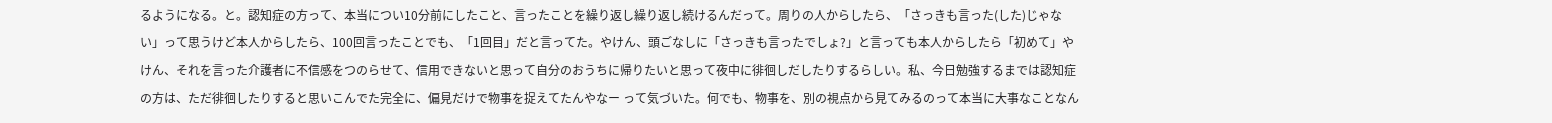るようになる。と。認知症の方って、本当につい10分前にしたこと、言ったことを繰り返し繰り返し続けるんだって。周りの人からしたら、「さっきも言った(した)じゃない」って思うけど本人からしたら、100回言ったことでも、「1回目」だと言ってた。やけん、頭ごなしに「さっきも言ったでしょ?」と言っても本人からしたら「初めて」やけん、それを言った介護者に不信感をつのらせて、信用できないと思って自分のおうちに帰りたいと思って夜中に徘徊しだしたりするらしい。私、今日勉強するまでは認知症の方は、ただ徘徊したりすると思いこんでた完全に、偏見だけで物事を捉えてたんやなー って気づいた。何でも、物事を、別の視点から見てみるのって本当に大事なことなん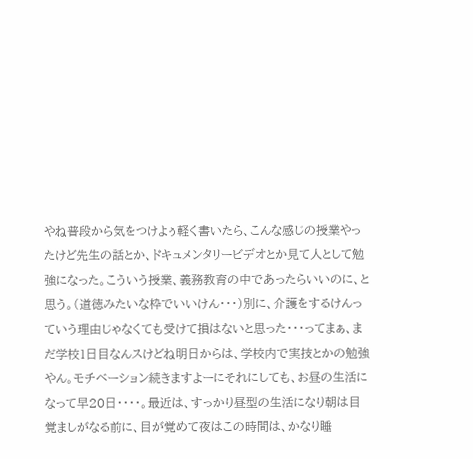やね普段から気をつけよぅ軽く書いたら、こんな感じの授業やったけど先生の話とか、ドキュメンタリービデオとか見て人として勉強になった。こういう授業、義務教育の中であったらいいのに、と思う。(道徳みたいな枠でいいけん・・・)別に、介護をするけんっていう理由じゃなくても受けて損はないと思った・・・ってまぁ、まだ学校1日目なんスけどね明日からは、学校内で実技とかの勉強やん。モチベーション続きますよーにそれにしても、お昼の生活になって早20日・・・・。最近は、すっかり昼型の生活になり朝は目覚ましがなる前に、目が覚めて夜はこの時間は、かなり睡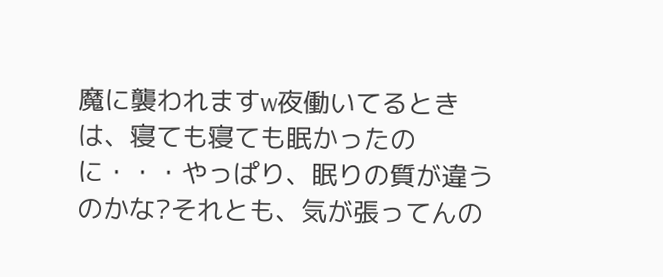魔に襲われますw夜働いてるときは、寝ても寝ても眠かったのに・・・やっぱり、眠りの質が違うのかな?それとも、気が張ってんの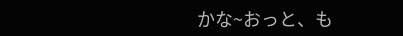かな~おっと、も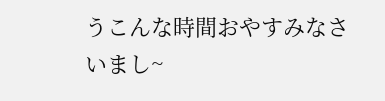うこんな時間おやすみなさいまし~